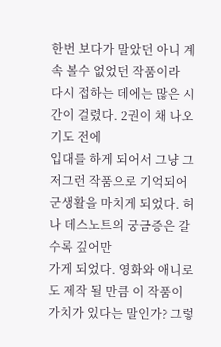한번 보다가 말았던 아니 계속 볼수 없었던 작품이라
다시 접하는 데에는 많은 시간이 걸렸다. 2권이 채 나오기도 전에
입대를 하게 되어서 그냥 그저그런 작품으로 기억되어
군생활을 마치게 되었다. 허나 데스노트의 궁금증은 갈수록 깊어만
가게 되었다. 영화와 애니로도 제작 될 만큼 이 작품이
가치가 있다는 말인가? 그렇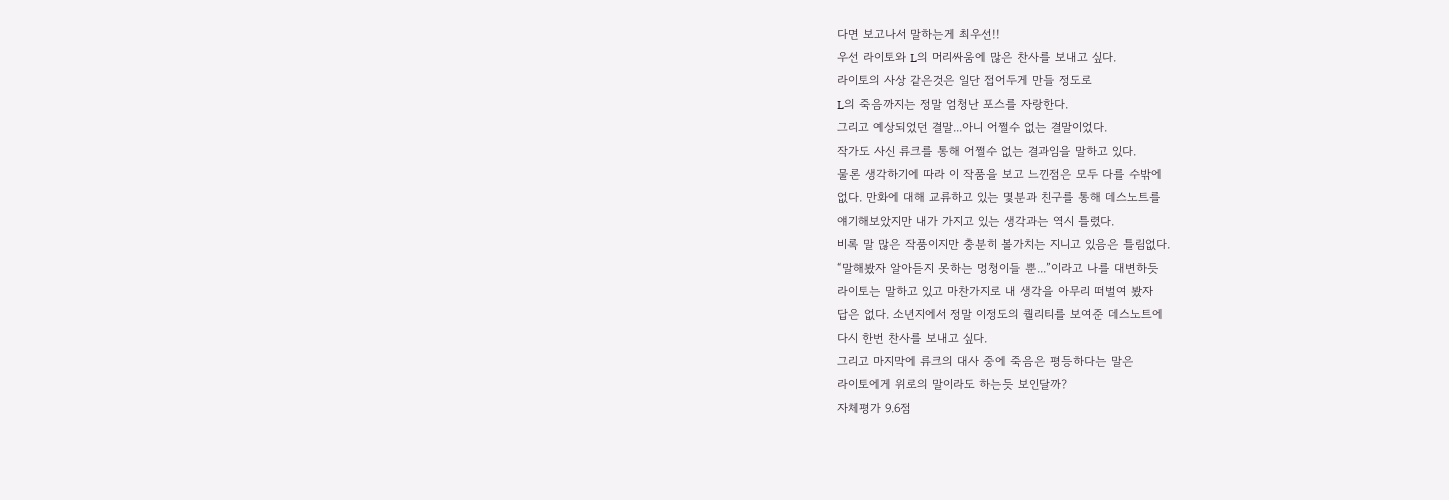다면 보고나서 말하는게 최우선!!
우선 라이토와 L의 머리싸움에 많은 찬사를 보내고 싶다.
라이토의 사상 같은것은 일단 접어두게 만들 정도로
L의 죽음까지는 정말 엄청난 포스를 자랑한다.
그리고 예상되었던 결말...아니 어쩔수 없는 결말이었다.
작가도 사신 류크를 통해 어쩔수 없는 결과임을 말하고 있다.
물론 생각하기에 따라 이 작품을 보고 느낀점은 모두 다를 수밖에
없다. 만화에 대해 교류하고 있는 몇분과 친구를 통해 데스노트를
얘기해보았지만 내가 가지고 있는 생각과는 역시 틀렸다.
비록 말 많은 작품이지만 충분히 볼가치는 지니고 있음은 틀림없다.
“말해봤자 알아듣지 못하는 멍청이들 뿐...”이라고 나를 대변하듯
라이토는 말하고 있고 마찬가지로 내 생각을 아무리 떠벌여 봤자
답은 없다. 소년지에서 정말 이정도의 퀄리티를 보여준 데스노트에
다시 한번 찬사를 보내고 싶다.
그리고 마지막에 류크의 대사 중에 죽음은 평등하다는 말은
라이토에게 위로의 말이라도 하는듯 보인달까?
자체평가 9.6점